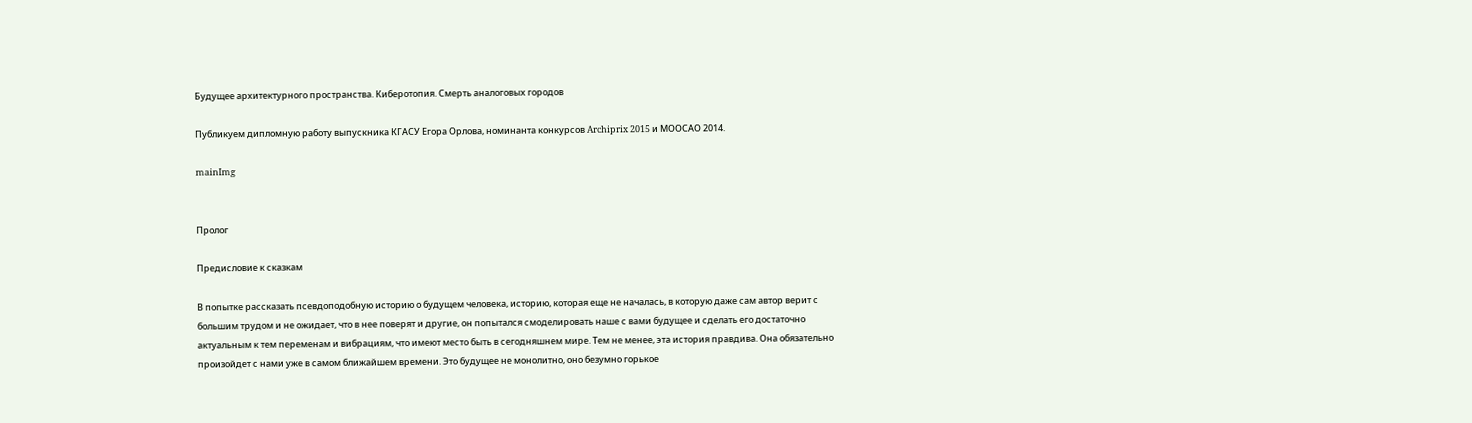Будущее архитектурного пространства. Киберотопия. Смерть аналоговых городов

Публикуем дипломную работу выпускника КГАСУ Егора Орлова, номинанта конкурсов Archiprix 2015 и МООСАО 2014.

mainImg


Пролог

Предисловие к сказкам

В попытке рассказать псевдоподобную историю о будущем человека, историю, которая еще не началась, в которую даже сам автор верит с большим трудом и не ожидает, что в нее поверят и другие, он попытался смоделировать наше с вами будущее и сделать его достаточно актуальным к тем переменам и вибрациям, что имеют место быть в сегодняшнем мире. Тем не менее, эта история правдива. Она обязательно произойдет с нами уже в самом ближайшем времени. Это будущее не монолитно, оно безумно горькое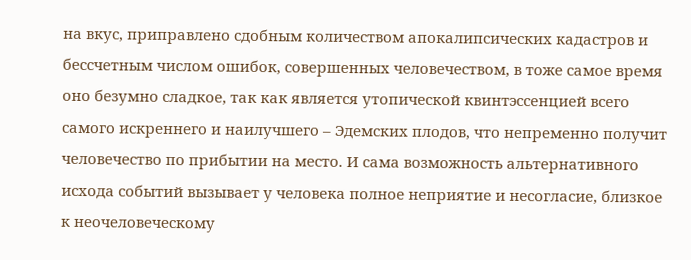на вкус, приправлено сдобным количеством апокалипсических кадастров и бессчетным числом ошибок, совершенных человечеством, в тоже самое время оно безумно сладкое, так как является утопической квинтэссенцией всего самого искреннего и наилучшего – Эдемских плодов, что непременно получит человечество по прибытии на место. И сама возможность альтернативного исхода событий вызывает у человека полное неприятие и несогласие, близкое к неочеловеческому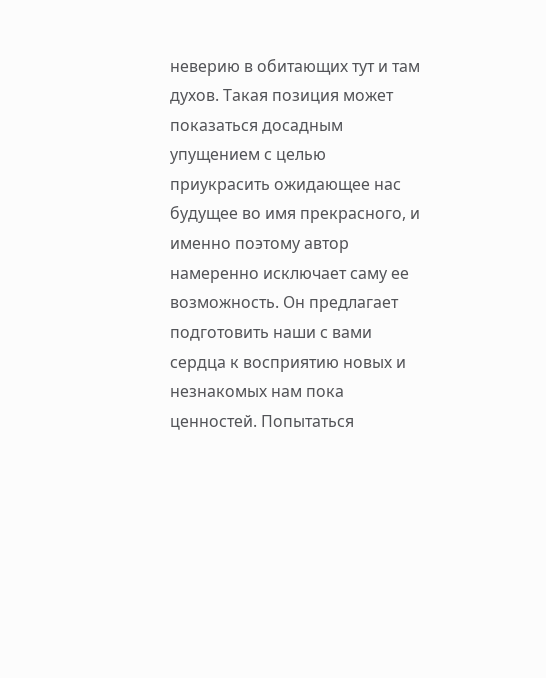неверию в обитающих тут и там духов. Такая позиция может показаться досадным упущением с целью приукрасить ожидающее нас будущее во имя прекрасного, и именно поэтому автор намеренно исключает саму ее возможность. Он предлагает подготовить наши с вами сердца к восприятию новых и незнакомых нам пока ценностей. Попытаться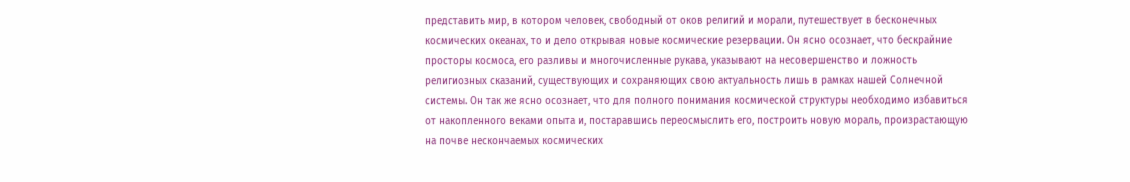представить мир, в котором человек, свободный от оков религий и морали, путешествует в бесконечных космических океанах, то и дело открывая новые космические резервации. Он ясно осознает, что бескрайние просторы космоса, его разливы и многочисленные рукава, указывают на несовершенство и ложность религиозных сказаний, существующих и сохраняющих свою актуальность лишь в рамках нашей Солнечной системы. Он так же ясно осознает, что для полного понимания космической структуры необходимо избавиться от накопленного веками опыта и, постаравшись переосмыслить его, построить новую мораль, произрастающую на почве нескончаемых космических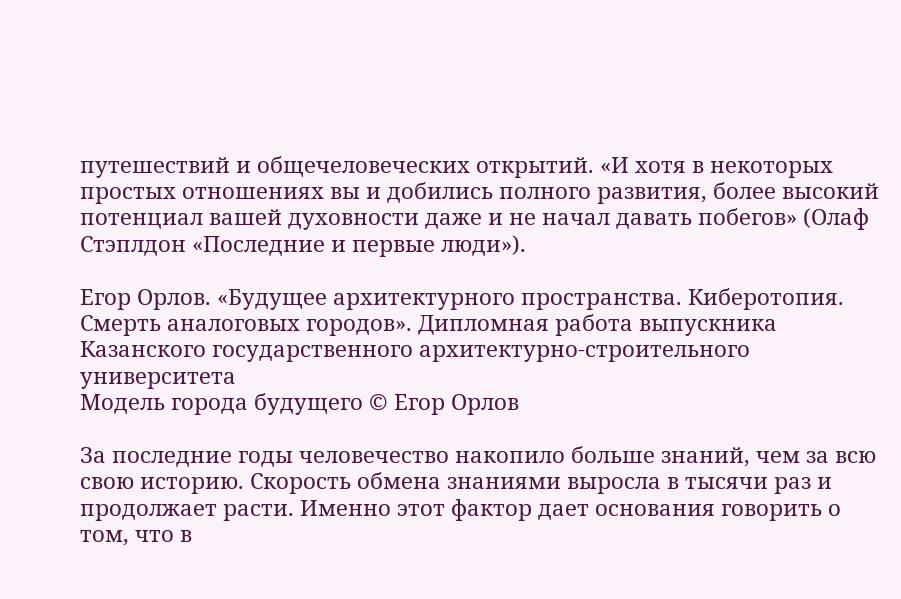путешествий и общечеловеческих открытий. «И хотя в некоторых простых отношениях вы и добились полного развития, более высокий потенциал вашей духовности даже и не начал давать побегов» (Олаф Стэплдон «Последние и первые люди»).

Егор Орлов. «Будущее архитектурного пространства. Киберотопия. Смерть аналоговых городов». Дипломная работа выпускника Казанского государственного архитектурно-строительного университета
Модель города будущего © Егор Орлов

За последние годы человечество накопило больше знаний, чем за всю свою историю. Скорость обмена знаниями выросла в тысячи раз и продолжает расти. Именно этот фактор дает основания говорить о том, что в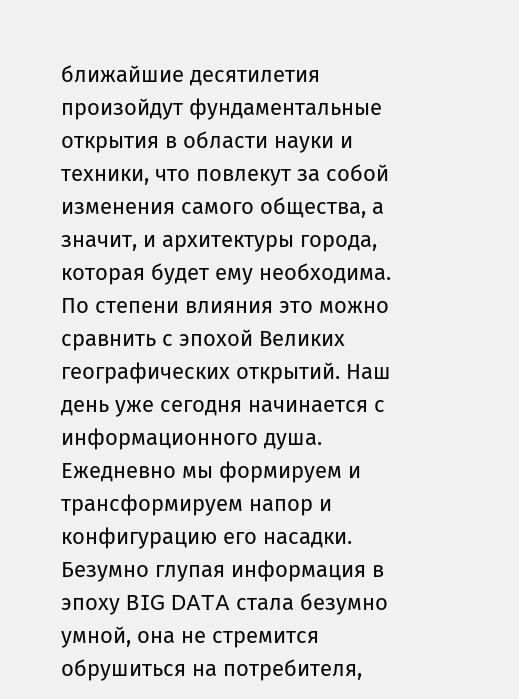ближайшие десятилетия произойдут фундаментальные открытия в области науки и техники, что повлекут за собой изменения самого общества, а значит, и архитектуры города, которая будет ему необходима. По степени влияния это можно сравнить с эпохой Великих географических открытий. Наш день уже сегодня начинается с информационного душа. Ежедневно мы формируем и трансформируем напор и конфигурацию его насадки. Безумно глупая информация в эпоху BIG DATA стала безумно умной, она не стремится обрушиться на потребителя,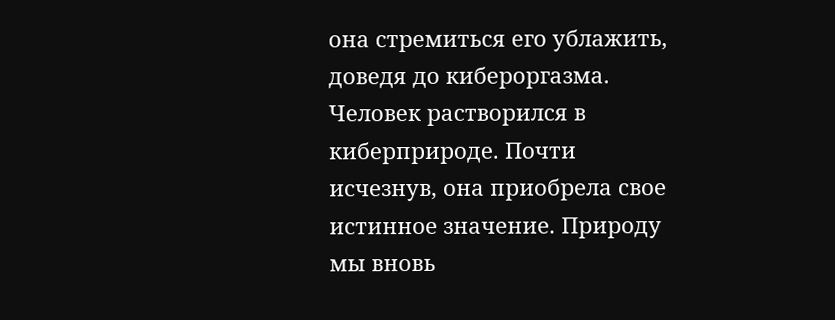она стремиться его ублажить, доведя до кибероргазма. Человек растворился в киберприроде. Почти исчезнув, она приобрела свое истинное значение. Природу мы вновь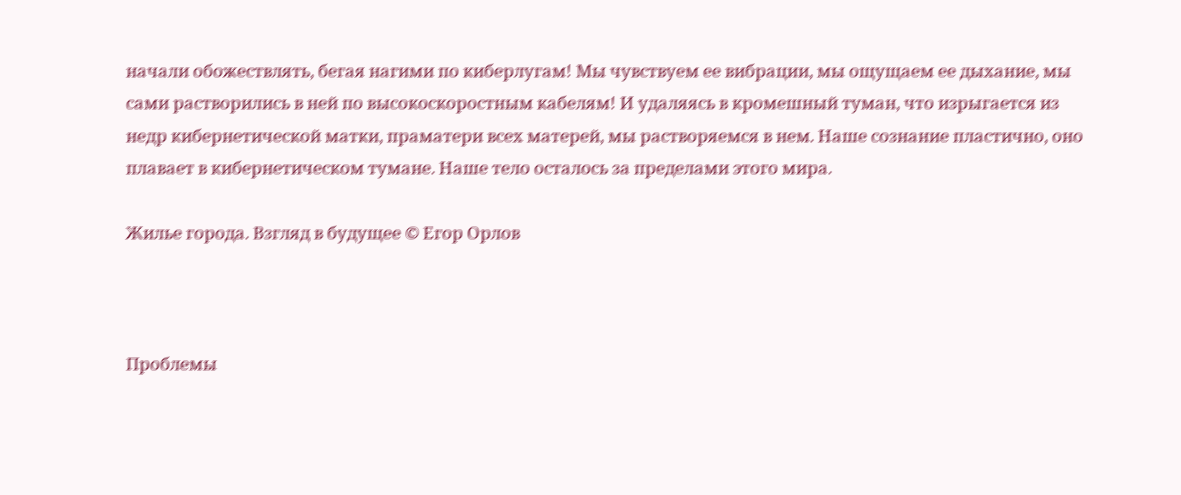начали обожествлять, бегая нагими по киберлугам! Мы чувствуем ее вибрации, мы ощущаем ее дыхание, мы сами растворились в ней по высокоскоростным кабелям! И удаляясь в кромешный туман, что изрыгается из недр кибернетической матки, праматери всех матерей, мы растворяемся в нем. Наше сознание пластично, оно плавает в кибернетическом тумане. Наше тело осталось за пределами этого мира.

Жилье города. Взгляд в будущее © Егор Орлов



Проблемы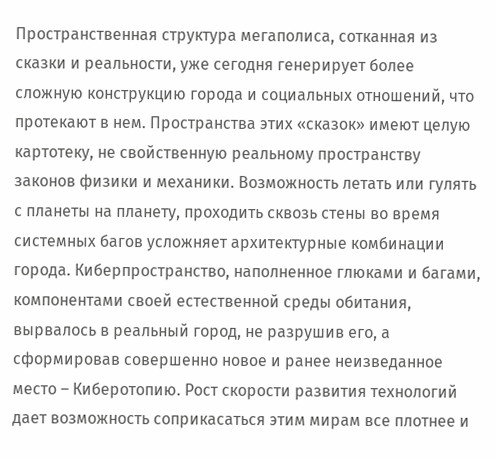Пространственная структура мегаполиса, сотканная из сказки и реальности, уже сегодня генерирует более сложную конструкцию города и социальных отношений, что протекают в нем. Пространства этих «сказок» имеют целую картотеку, не свойственную реальному пространству законов физики и механики. Возможность летать или гулять с планеты на планету, проходить сквозь стены во время системных багов усложняет архитектурные комбинации города. Киберпространство, наполненное глюками и багами, компонентами своей естественной среды обитания, вырвалось в реальный город, не разрушив его, а сформировав совершенно новое и ранее неизведанное место – Киберотопию. Рост скорости развития технологий дает возможность соприкасаться этим мирам все плотнее и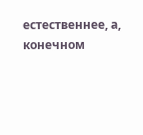естественнее, а, конечном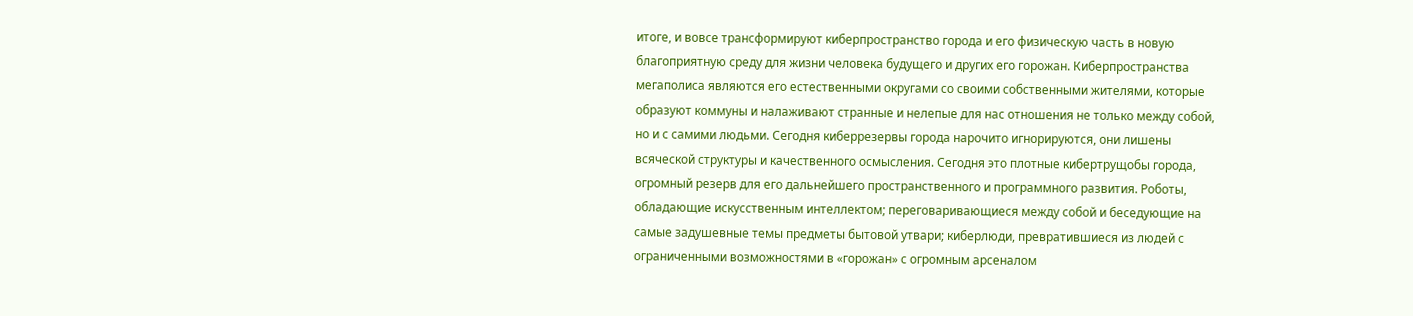итоге, и вовсе трансформируют киберпространство города и его физическую часть в новую благоприятную среду для жизни человека будущего и других его горожан. Киберпространства мегаполиса являются его естественными округами со своими собственными жителями, которые образуют коммуны и налаживают странные и нелепые для нас отношения не только между собой, но и с самими людьми. Сегодня киберрезервы города нарочито игнорируются, они лишены всяческой структуры и качественного осмысления. Сегодня это плотные кибертрущобы города, огромный резерв для его дальнейшего пространственного и программного развития. Роботы, обладающие искусственным интеллектом; переговаривающиеся между собой и беседующие на самые задушевные темы предметы бытовой утвари; киберлюди, превратившиеся из людей с ограниченными возможностями в «горожан» с огромным арсеналом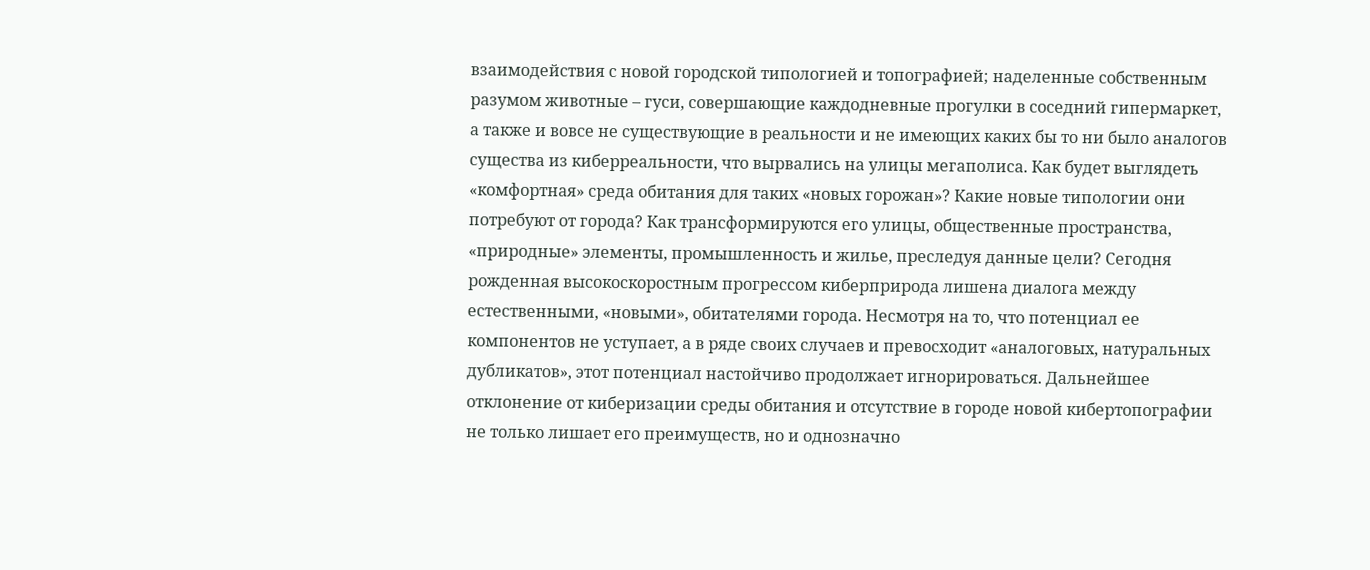взаимодействия с новой городской типологией и топографией; наделенные собственным разумом животные – гуси, совершающие каждодневные прогулки в соседний гипермаркет, а также и вовсе не существующие в реальности и не имеющих каких бы то ни было аналогов существа из киберреальности, что вырвались на улицы мегаполиса. Как будет выглядеть «комфортная» среда обитания для таких «новых горожан»? Какие новые типологии они потребуют от города? Как трансформируются его улицы, общественные пространства, «природные» элементы, промышленность и жилье, преследуя данные цели? Сегодня рожденная высокоскоростным прогрессом киберприрода лишена диалога между естественными, «новыми», обитателями города. Несмотря на то, что потенциал ее компонентов не уступает, а в ряде своих случаев и превосходит «аналоговых, натуральных дубликатов», этот потенциал настойчиво продолжает игнорироваться. Дальнейшее отклонение от киберизации среды обитания и отсутствие в городе новой кибертопографии не только лишает его преимуществ, но и однозначно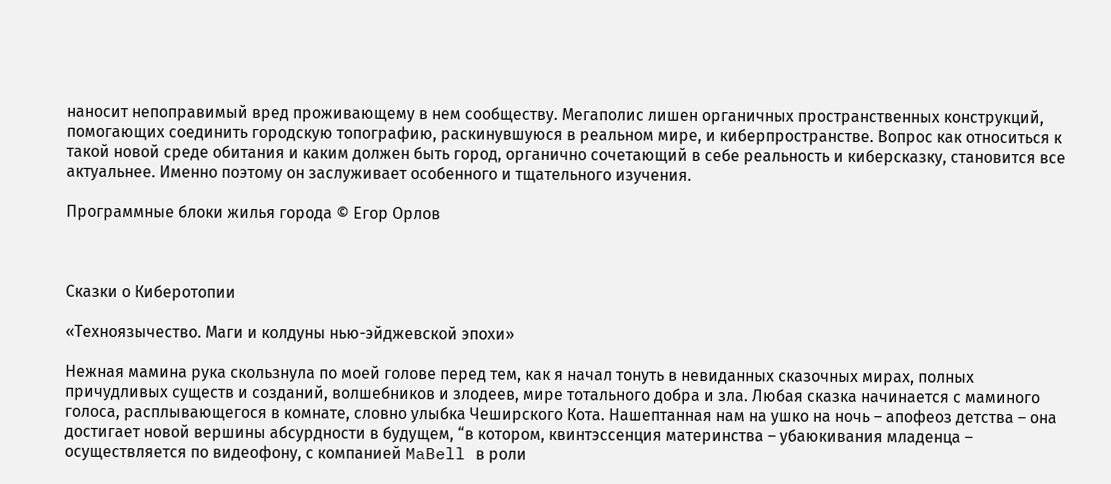наносит непоправимый вред проживающему в нем сообществу. Мегаполис лишен органичных пространственных конструкций, помогающих соединить городскую топографию, раскинувшуюся в реальном мире, и киберпространстве. Вопрос как относиться к такой новой среде обитания и каким должен быть город, органично сочетающий в себе реальность и киберсказку, становится все актуальнее. Именно поэтому он заслуживает особенного и тщательного изучения.

Программные блоки жилья города © Егор Орлов



Сказки о Киберотопии

«Техноязычество. Маги и колдуны нью-эйджевской эпохи»

Нежная мамина рука скользнула по моей голове перед тем, как я начал тонуть в невиданных сказочных мирах, полных причудливых существ и созданий, волшебников и злодеев, мире тотального добра и зла. Любая сказка начинается с маминого голоса, расплывающегося в комнате, словно улыбка Чеширского Кота. Нашептанная нам на ушко на ночь – апофеоз детства – она достигает новой вершины абсурдности в будущем, “в котором, квинтэссенция материнства – убаюкивания младенца – осуществляется по видеофону, с компанией MaBell в роли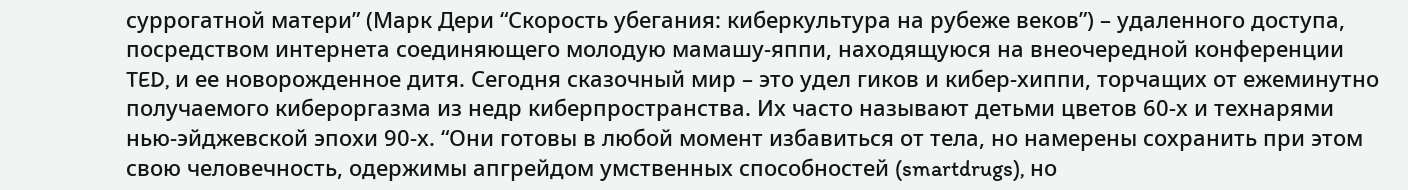суррогатной матери” (Марк Дери “Скорость убегания: киберкультура на рубеже веков”) – удаленного доступа, посредством интернета соединяющего молодую мамашу-яппи, находящуюся на внеочередной конференции TED, и ее новорожденное дитя. Сегодня сказочный мир – это удел гиков и кибер-хиппи, торчащих от ежеминутно получаемого кибероргазма из недр киберпространства. Их часто называют детьми цветов 60-х и технарями нью-эйджевской эпохи 90-х. “Они готовы в любой момент избавиться от тела, но намерены сохранить при этом свою человечность, одержимы апгрейдом умственных способностей (smartdrugs), но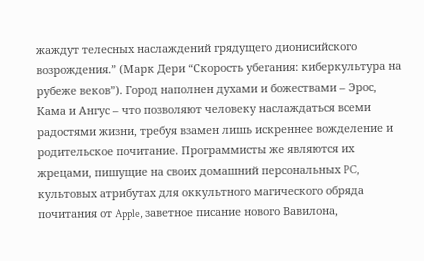жаждут телесных наслаждений грядущего дионисийского возрождения.” (Марк Дери “Скорость убегания: киберкультура на рубеже веков”). Город наполнен духами и божествами – Эрос, Кама и Ангус – что позволяют человеку наслаждаться всеми радостями жизни, требуя взамен лишь искреннее вожделение и родительское почитание. Программисты же являются их жрецами, пишущие на своих домашний персональных PC, культовых атрибутах для оккультного магического обряда почитания от Apple, заветное писание нового Вавилона,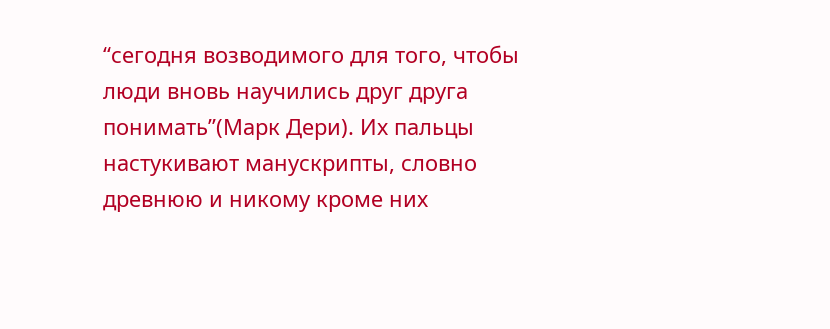“сегодня возводимого для того, чтобы люди вновь научились друг друга понимать”(Марк Дери). Их пальцы настукивают манускрипты, словно древнюю и никому кроме них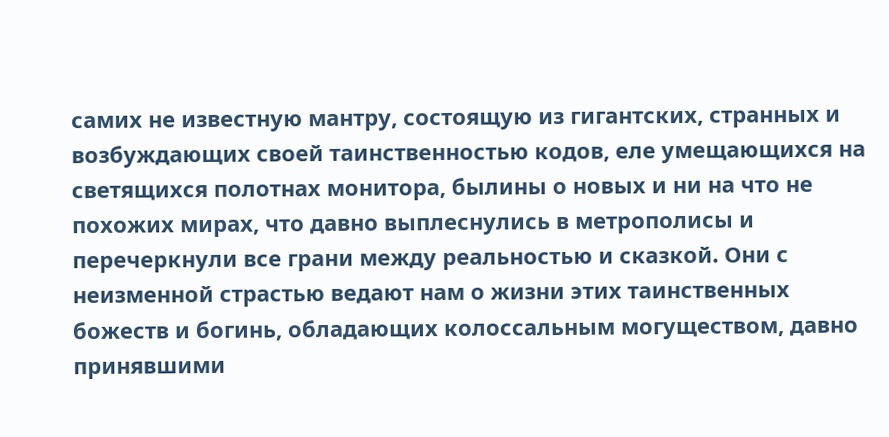самих не известную мантру, состоящую из гигантских, странных и возбуждающих своей таинственностью кодов, еле умещающихся на светящихся полотнах монитора, былины о новых и ни на что не похожих мирах, что давно выплеснулись в метрополисы и перечеркнули все грани между реальностью и сказкой. Они с неизменной страстью ведают нам о жизни этих таинственных божеств и богинь, обладающих колоссальным могуществом, давно принявшими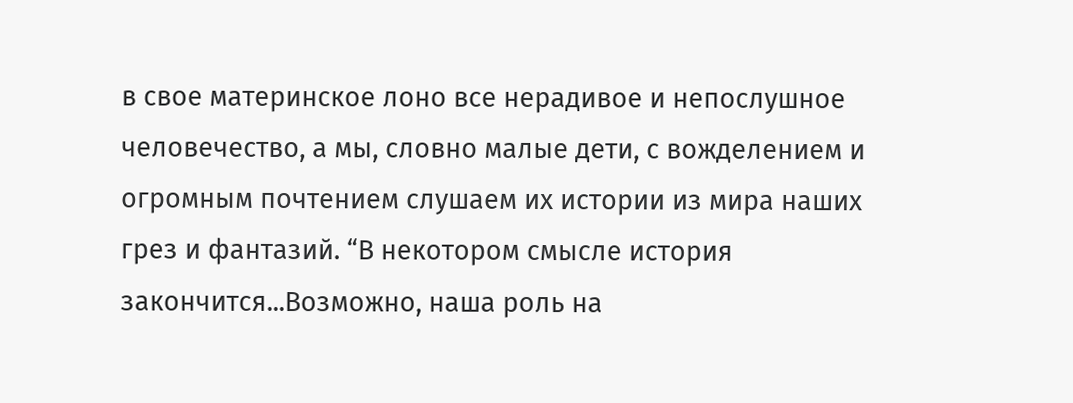в свое материнское лоно все нерадивое и непослушное человечество, а мы, словно малые дети, с вожделением и огромным почтением слушаем их истории из мира наших грез и фантазий. “В некотором смысле история закончится...Возможно, наша роль на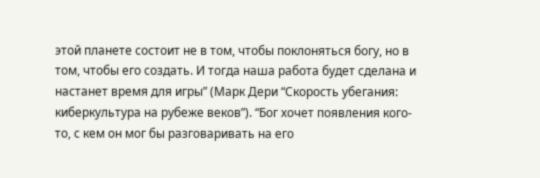этой планете состоит не в том, чтобы поклоняться богу, но в том, чтобы его создать. И тогда наша работа будет сделана и настанет время для игры” (Марк Дери “Скорость убегания: киберкультура на рубеже веков”). “Бог хочет появления кого-то, с кем он мог бы разговаривать на его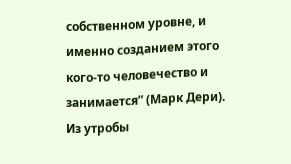собственном уровне, и именно созданием этого кого-то человечество и занимается” (Марк Дери). Из утробы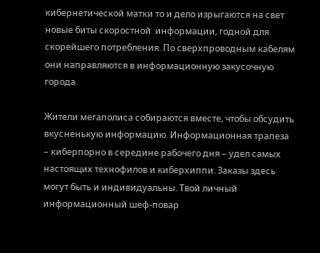кибернетической матки то и дело изрыгаются на свет новые биты скоростной  информации, годной для скорейшего потребления. По сверхпроводным кабелям они направляются в информационную закусочную города.

Жители мегаполиса собираются вместе, чтобы обсудить вкусненькую информацию. Информационная трапеза – киберпорно в середине рабочего дня – удел самых настоящих технофилов и киберхиппи. Заказы здесь могут быть и индивидуальны. Твой личный информационный шеф-повар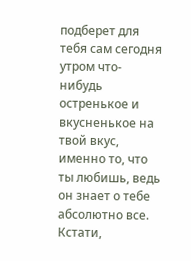подберет для тебя сам сегодня утром что-нибудь остренькое и вкусненькое на твой вкус, именно то, что ты любишь, ведь он знает о тебе абсолютно все. Кстати,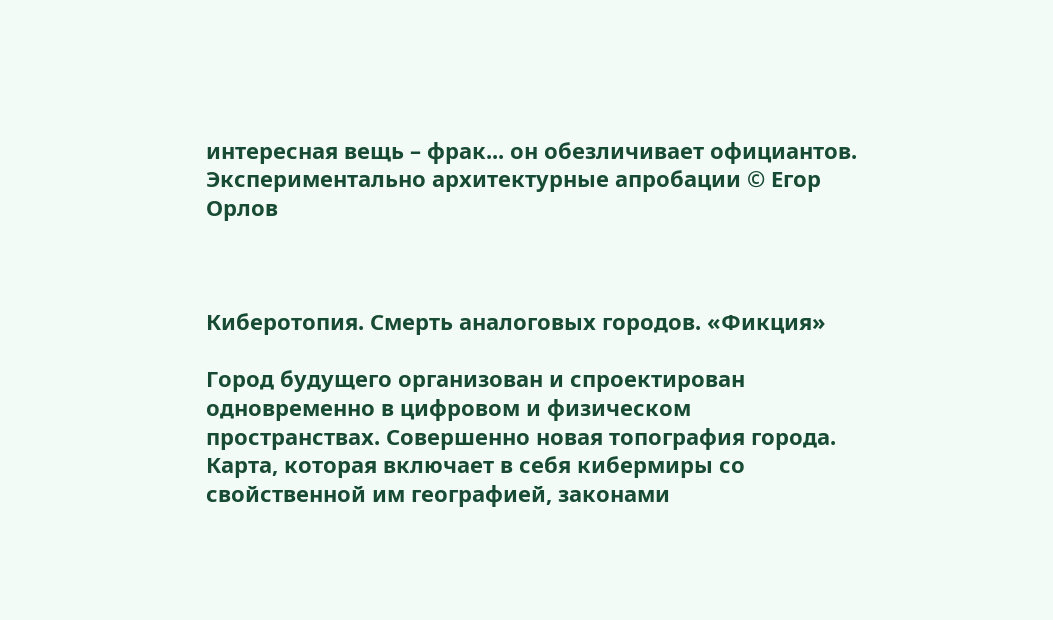интересная вещь – фрак... он обезличивает официантов.
Экспериментально архитектурные апробации © Егор Орлов



Киберотопия. Смерть аналоговых городов. «Фикция»

Город будущего организован и спроектирован одновременно в цифровом и физическом пространствах. Совершенно новая топография города. Карта, которая включает в себя кибермиры со свойственной им географией, законами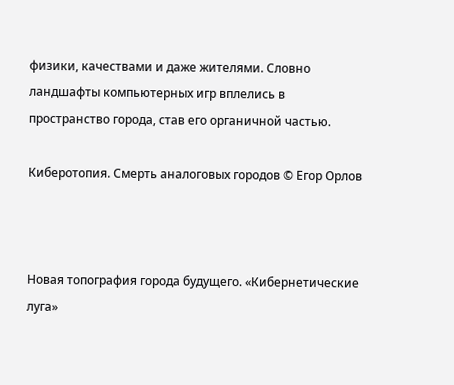физики, качествами и даже жителями. Словно ландшафты компьютерных игр вплелись в пространство города, став его органичной частью.

Киберотопия. Смерть аналоговых городов © Егор Орлов



Новая топография города будущего. «Кибернетические луга»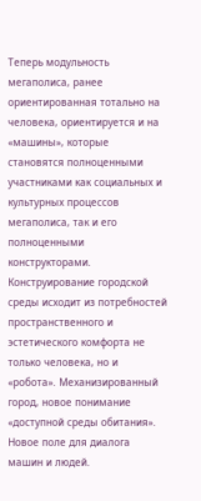Теперь модульность мегаполиса, ранее ориентированная тотально на человека, ориентируется и на «машины», которые становятся полноценными участниками как социальных и культурных процессов мегаполиса, так и его полноценными конструкторами. Конструирование городской среды исходит из потребностей пространственного и эстетического комфорта не только человека, но и «робота». Механизированный город, новое понимание «доступной среды обитания». Новое поле для диалога машин и людей.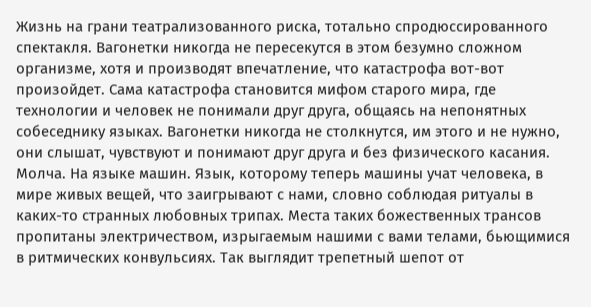Жизнь на грани театрализованного риска, тотально спродюссированного спектакля. Вагонетки никогда не пересекутся в этом безумно сложном организме, хотя и производят впечатление, что катастрофа вот-вот произойдет. Сама катастрофа становится мифом старого мира, где технологии и человек не понимали друг друга, общаясь на непонятных собеседнику языках. Вагонетки никогда не столкнутся, им этого и не нужно, они слышат, чувствуют и понимают друг друга и без физического касания. Молча. На языке машин. Язык, которому теперь машины учат человека, в мире живых вещей, что заигрывают с нами, словно соблюдая ритуалы в каких-то странных любовных трипах. Места таких божественных трансов пропитаны электричеством, изрыгаемым нашими с вами телами, бьющимися в ритмических конвульсиях. Так выглядит трепетный шепот от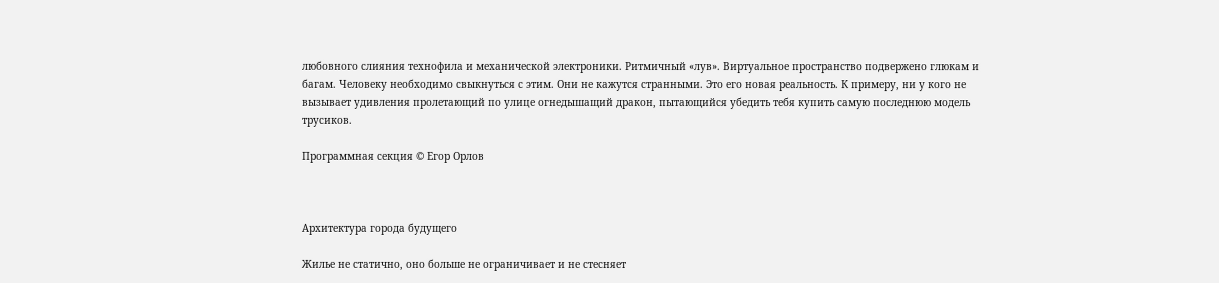любовного слияния технофила и механической электроники. Ритмичный «лув». Виртуальное пространство подвержено глюкам и багам. Человеку необходимо свыкнуться с этим. Они не кажутся странными. Это его новая реальность. К примеру, ни у кого не вызывает удивления пролетающий по улице огнедышащий дракон, пытающийся убедить тебя купить самую последнюю модель трусиков.

Программная секция © Егор Орлов



Архитектура города будущего

Жилье не статично, оно больше не ограничивает и не стесняет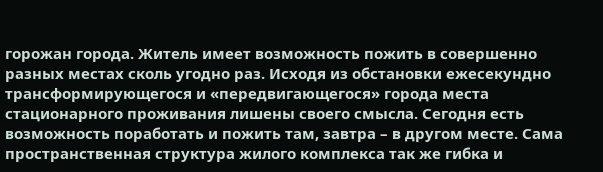горожан города. Житель имеет возможность пожить в совершенно разных местах сколь угодно раз. Исходя из обстановки ежесекундно трансформирующегося и «передвигающегося» города места стационарного проживания лишены своего смысла. Сегодня есть возможность поработать и пожить там, завтра – в другом месте. Сама пространственная структура жилого комплекса так же гибка и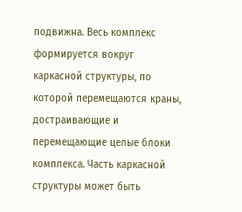подвижна. Весь комплекс формируется вокруг каркасной структуры, по которой перемещаются краны, достраивающие и перемещающие целые блоки комплекса. Часть каркасной структуры может быть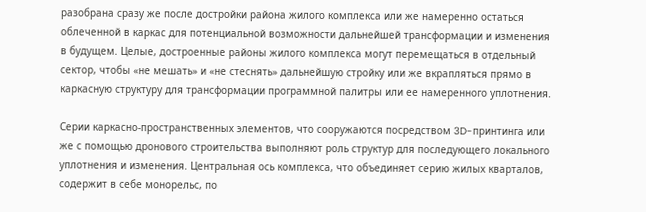разобрана сразу же после достройки района жилого комплекса или же намеренно остаться облеченной в каркас для потенциальной возможности дальнейшей трансформации и изменения в будущем. Целые, достроенные районы жилого комплекса могут перемещаться в отдельный сектор, чтобы «не мешать» и «не стеснять» дальнейшую стройку или же вкрапляться прямо в каркасную структуру для трансформации программной палитры или ее намеренного уплотнения.

Серии каркасно-пространственных элементов, что сооружаются посредством 3D-принтинга или же с помощью дронового строительства выполняют роль структур для последующего локального уплотнения и изменения. Центральная ось комплекса, что объединяет серию жилых кварталов, содержит в себе монорельс, по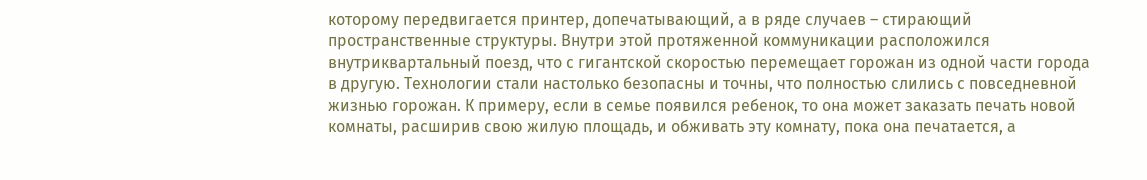которому передвигается принтер, допечатывающий, а в ряде случаев – стирающий пространственные структуры. Внутри этой протяженной коммуникации расположился внутриквартальный поезд, что с гигантской скоростью перемещает горожан из одной части города в другую. Технологии стали настолько безопасны и точны, что полностью слились с повседневной жизнью горожан. К примеру, если в семье появился ребенок, то она может заказать печать новой комнаты, расширив свою жилую площадь, и обживать эту комнату, пока она печатается, а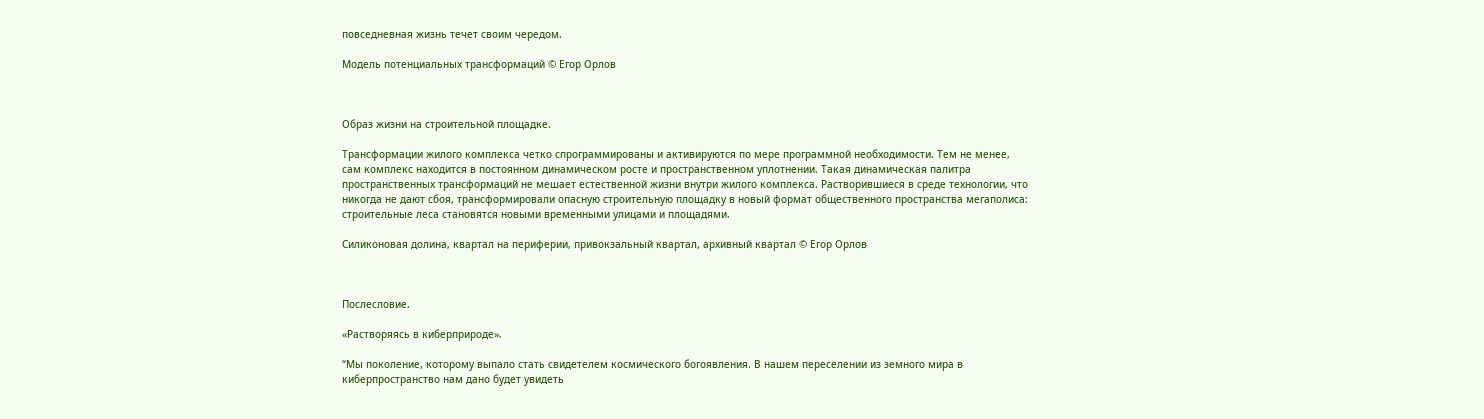повседневная жизнь течет своим чередом.

Модель потенциальных трансформаций © Егор Орлов



Образ жизни на строительной площадке.

Трансформации жилого комплекса четко спрограммированы и активируются по мере программной необходимости. Тем не менее, сам комплекс находится в постоянном динамическом росте и пространственном уплотнении. Такая динамическая палитра пространственных трансформаций не мешает естественной жизни внутри жилого комплекса. Растворившиеся в среде технологии, что никогда не дают сбоя, трансформировали опасную строительную площадку в новый формат общественного пространства мегаполиса: строительные леса становятся новыми временными улицами и площадями.

Силиконовая долина, квартал на периферии, привокзальный квартал, архивный квартал © Егор Орлов



Послесловие.

«Растворяясь в киберприроде».

“Мы поколение, которому выпало стать свидетелем космического богоявления. В нашем переселении из земного мира в киберпространство нам дано будет увидеть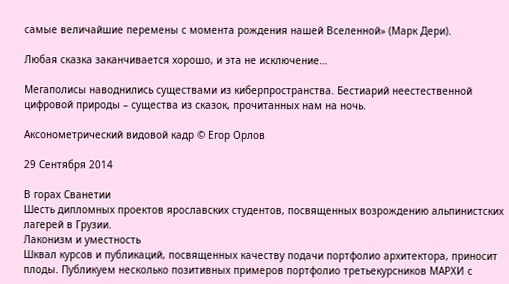самые величайшие перемены с момента рождения нашей Вселенной» (Марк Дери).

Любая сказка заканчивается хорошо, и эта не исключение…

Мегаполисы наводнились существами из киберпространства. Бестиарий неестественной цифровой природы – существа из сказок, прочитанных нам на ночь.

Аксонометрический видовой кадр © Егор Орлов

29 Сентября 2014

В горах Сванетии
Шесть дипломных проектов ярославских студентов, посвященных возрождению альпинистских лагерей в Грузии.
Лаконизм и уместность
Шквал курсов и публикаций, посвященных качеству подачи портфолио архитектора, приносит плоды. Публикуем несколько позитивных примеров портфолио третьекурсников МАРХИ с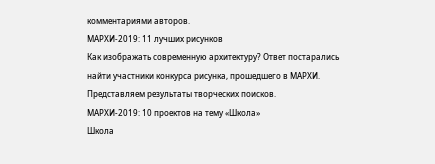комментариями авторов.
МАРХИ-2019: 11 лучших рисунков
Как изображать современную архитектуру? Ответ постарались найти участники конкурса рисунка, прошедшего в МАРХИ. Представляем результаты творческих поисков.
МАРХИ-2019: 10 проектов на тему «Школа»
Школа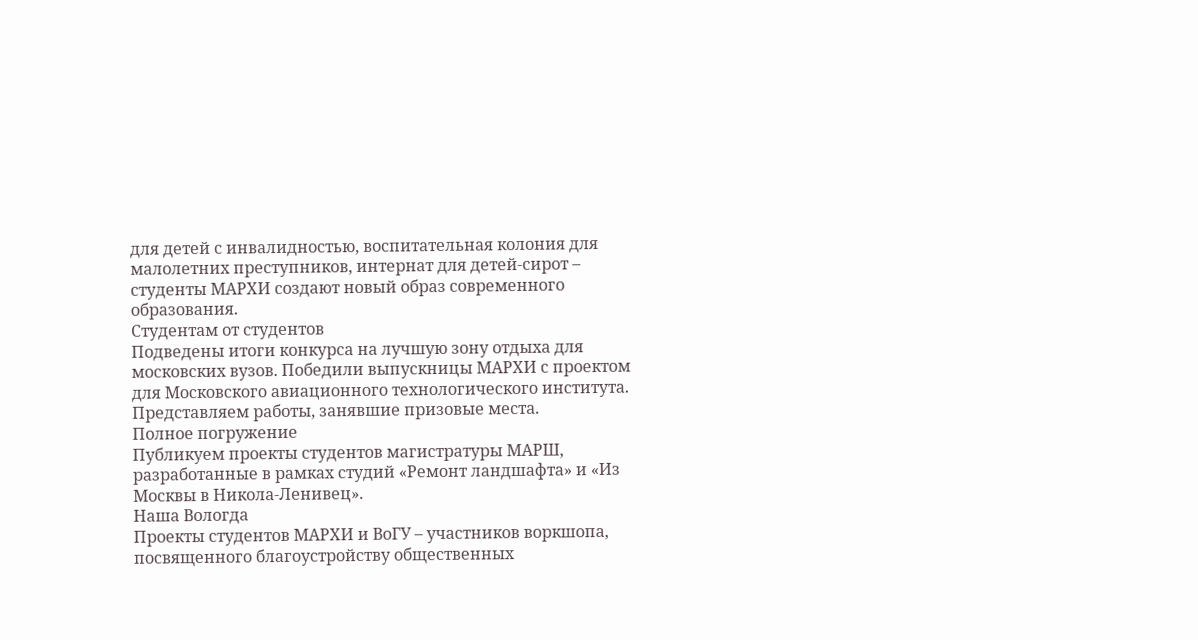для детей с инвалидностью, воспитательная колония для малолетних преступников, интернат для детей-сирот – студенты МАРХИ создают новый образ современного образования.
Студентам от студентов
Подведены итоги конкурса на лучшую зону отдыха для московских вузов. Победили выпускницы МАРХИ с проектом для Московского авиационного технологического института. Представляем работы, занявшие призовые места.
Полное погружение
Публикуем проекты студентов магистратуры МАРШ, разработанные в рамках студий «Ремонт ландшафта» и «Из Москвы в Никола-Ленивец».
Наша Вологда
Проекты студентов МАРХИ и ВоГУ – участников воркшопа, посвященного благоустройству общественных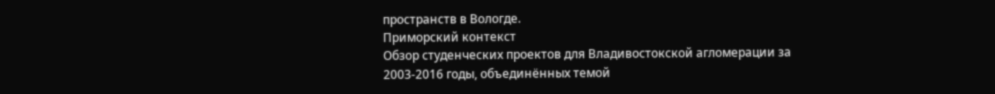пространств в Вологде.
Приморский контекст
Обзор студенческих проектов для Владивостокской агломерации за 2003-2016 годы, объединённых темой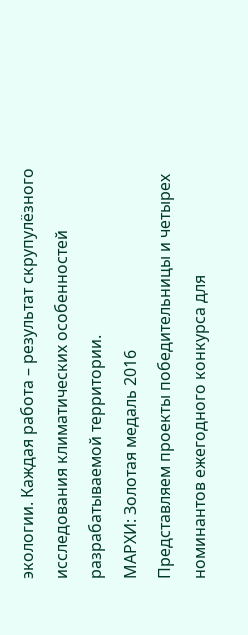экологии. Каждая работа – результат скрупулёзного исследования климатических особенностей разрабатываемой территории.
МАРХИ: Золотая медаль 2016
Представляем проекты победительницы и четырех номинантов ежегодного конкурса для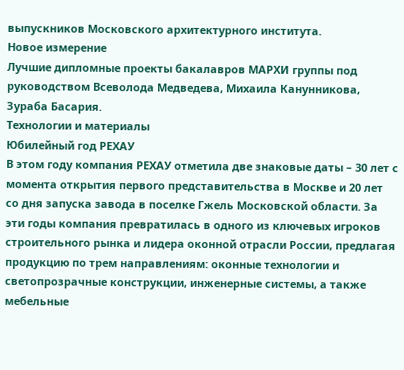выпускников Московского архитектурного института.
Новое измерение
Лучшие дипломные проекты бакалавров МАРХИ группы под руководством Всеволода Медведева, Михаила Канунникова, Зураба Басария.
Технологии и материалы
Юбилейный год РЕХАУ
В этом году компания РЕХАУ отметила две знаковые даты – 30 лет с момента открытия первого представительства в Москве и 20 лет со дня запуска завода в поселке Гжель Московской области. За эти годы компания превратилась в одного из ключевых игроков строительного рынка и лидера оконной отрасли России, предлагая продукцию по трем направлениям: оконные технологии и светопрозрачные конструкции, инженерные системы, а также мебельные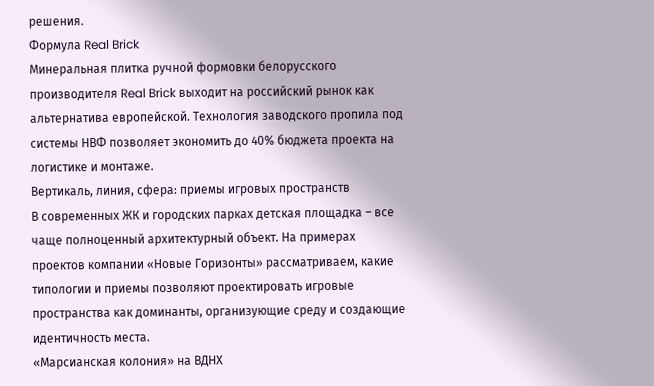решения.
Формула Real Brick
Минеральная плитка ручной формовки белорусского производителя Real Brick выходит на российский рынок как альтернатива европейской. Технология заводского пропила под системы НВФ позволяет экономить до 40% бюджета проекта на логистике и монтаже.
Вертикаль, линия, сфера: приемы игровых пространств
В современных ЖК и городских парках детская площадка – все чаще полноценный архитектурный объект. На примерах проектов компании «Новые Горизонты» рассматриваем, какие типологии и приемы позволяют проектировать игровые пространства как доминанты, организующие среду и создающие идентичность места.
«Марсианская колония» на ВДНХ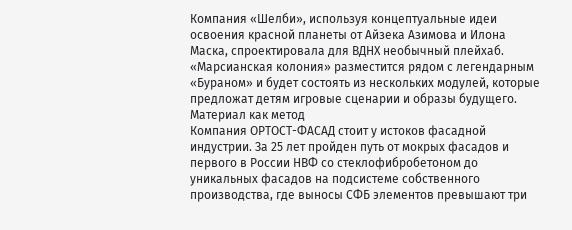Компания «Шелби», используя концептуальные идеи освоения красной планеты от Айзека Азимова и Илона Маска, спроектировала для ВДНХ необычный плейхаб. «Марсианская колония» разместится рядом с легендарным «Бураном» и будет состоять из нескольких модулей, которые предложат детям игровые сценарии и образы будущего.
Материал как метод
Компания ОРТОСТ-ФАСАД стоит у истоков фасадной индустрии. За 25 лет пройден путь от мокрых фасадов и первого в России НВФ со стеклофибробетоном до уникальных фасадов на подсистеме собственного производства, где выносы СФБ элементов превышают три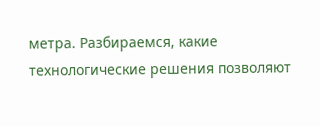метра. Разбираемся, какие технологические решения позволяют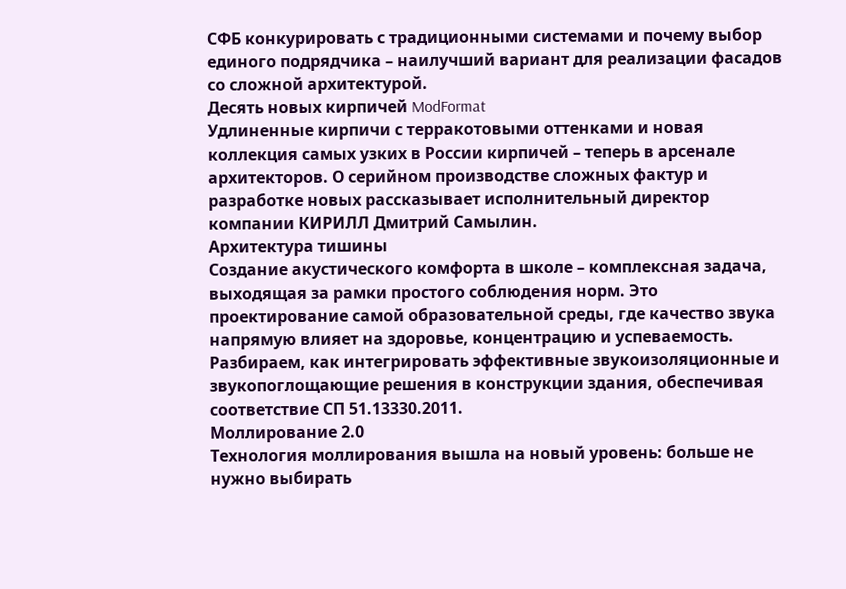СФБ конкурировать с традиционными системами и почему выбор единого подрядчика – наилучший вариант для реализации фасадов со сложной архитектурой.
Десять новых кирпичей ModFormat
Удлиненные кирпичи с терракотовыми оттенками и новая коллекция самых узких в России кирпичей – теперь в арсенале архитекторов. О серийном производстве сложных фактур и разработке новых рассказывает исполнительный директор компании КИРИЛЛ Дмитрий Самылин.
Архитектура тишины
Создание акустического комфорта в школе – комплексная задача, выходящая за рамки простого соблюдения норм. Это проектирование самой образовательной среды, где качество звука напрямую влияет на здоровье, концентрацию и успеваемость. Разбираем, как интегрировать эффективные звукоизоляционные и звукопоглощающие решения в конструкции здания, обеспечивая соответствие СП 51.13330.2011.
Моллирование 2.0
Технология моллирования вышла на новый уровень: больше не нужно выбирать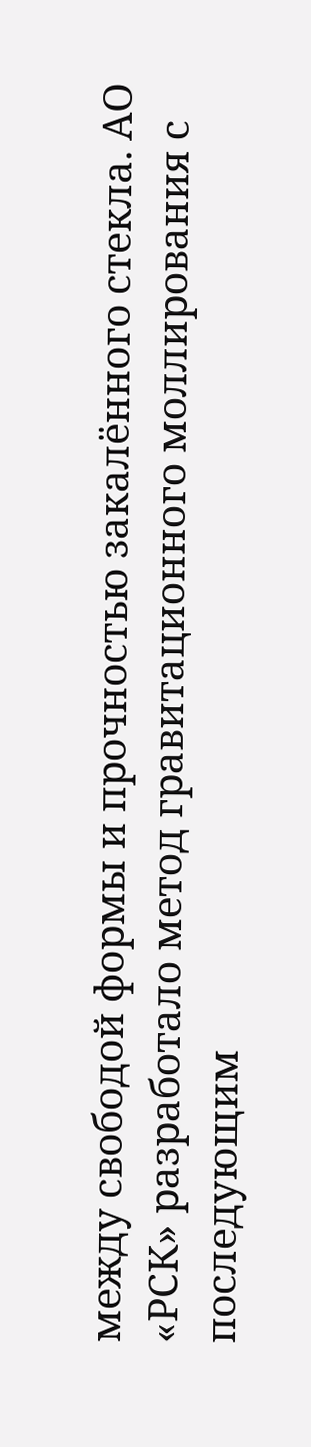между свободой формы и прочностью закалённого стекла. АО «РСК» разработало метод гравитационного моллирования с последующим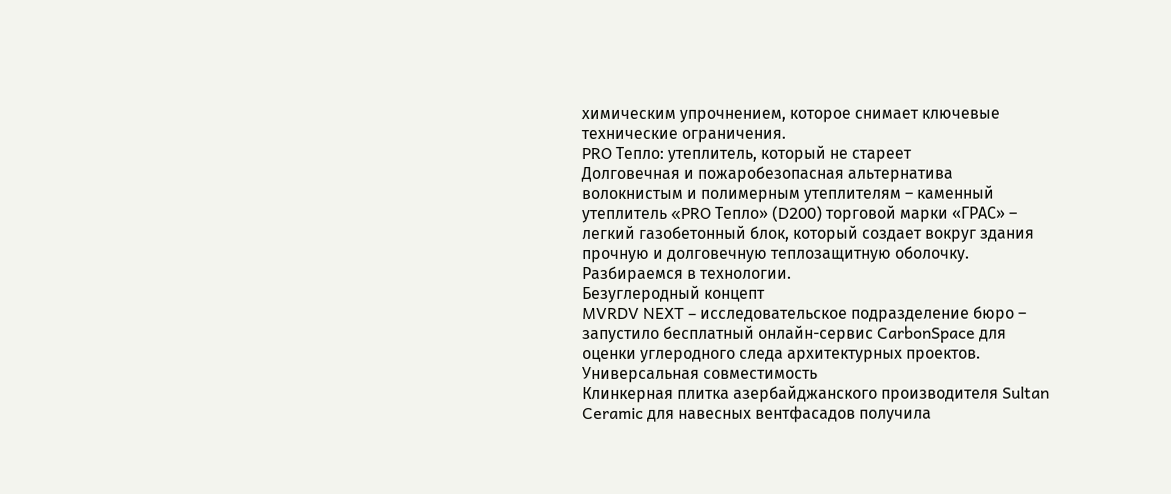химическим упрочнением, которое снимает ключевые технические ограничения.
PRO Тепло: утеплитель, который не стареет
Долговечная и пожаробезопасная альтернатива волокнистым и полимерным утеплителям – каменный утеплитель «PRO Тепло» (D200) торговой марки «ГРАС» – легкий газобетонный блок, который создает вокруг здания прочную и долговечную теплозащитную оболочку. Разбираемся в технологии.
Безуглеродный концепт
MVRDV NEXT – исследовательское подразделение бюро – запустило бесплатный онлайн-сервис CarbonSpace для оценки углеродного следа архитектурных проектов.
Универсальная совместимость
Клинкерная плитка азербайджанского производителя Sultan Ceramic для навесных вентфасадов получила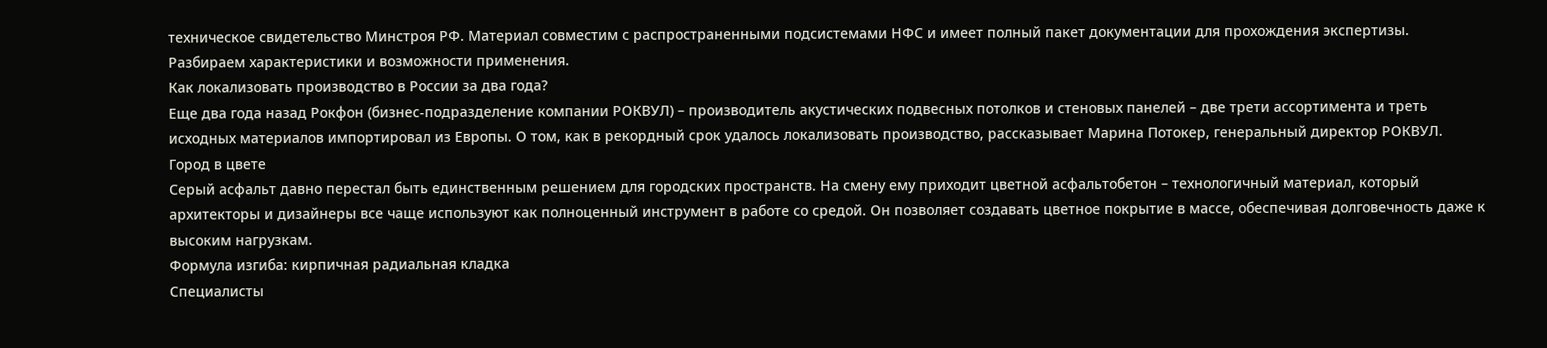техническое свидетельство Минстроя РФ. Материал совместим с распространенными подсистемами НФС и имеет полный пакет документации для прохождения экспертизы. Разбираем характеристики и возможности применения.
Как локализовать производство в России за два года?
Еще два года назад Рокфон (бизнес-подразделение компании РОКВУЛ) – производитель акустических подвесных потолков и стеновых панелей – две трети ассортимента и треть исходных материалов импортировал из Европы. О том, как в рекордный срок удалось локализовать производство, рассказывает Марина Потокер, генеральный директор РОКВУЛ.
Город в цвете
Серый асфальт давно перестал быть единственным решением для городских пространств. На смену ему приходит цветной асфальтобетон – технологичный материал, который архитекторы и дизайнеры все чаще используют как полноценный инструмент в работе со средой. Он позволяет создавать цветное покрытие в массе, обеспечивая долговечность даже к высоким нагрузкам.
Формула изгиба: кирпичная радиальная кладка
Специалисты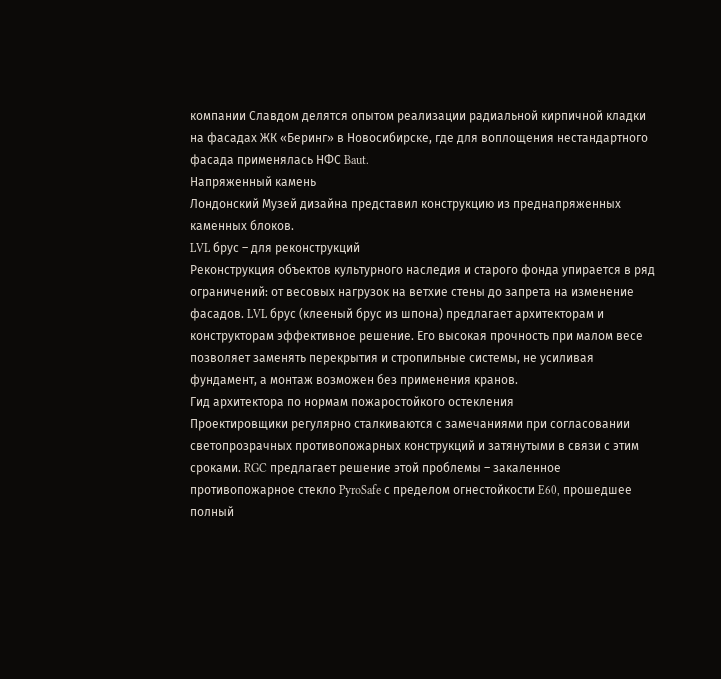компании Славдом делятся опытом реализации радиальной кирпичной кладки на фасадах ЖК «Беринг» в Новосибирске, где для воплощения нестандартного фасада применялась НФС Baut.
Напряженный камень
Лондонский Музей дизайна представил конструкцию из преднапряженных каменных блоков.
LVL брус – для реконструкций
Реконструкция объектов культурного наследия и старого фонда упирается в ряд ограничений: от весовых нагрузок на ветхие стены до запрета на изменение фасадов. LVL брус (клееный брус из шпона) предлагает архитекторам и конструкторам эффективное решение. Его высокая прочность при малом весе позволяет заменять перекрытия и стропильные системы, не усиливая фундамент, а монтаж возможен без применения кранов.
Гид архитектора по нормам пожаростойкого остекления
Проектировщики регулярно сталкиваются с замечаниями при согласовании светопрозрачных противопожарных конструкций и затянутыми в связи с этим сроками. RGC предлагает решение этой проблемы – закаленное противопожарное стекло PyroSafe с пределом огнестойкости E60, прошедшее полный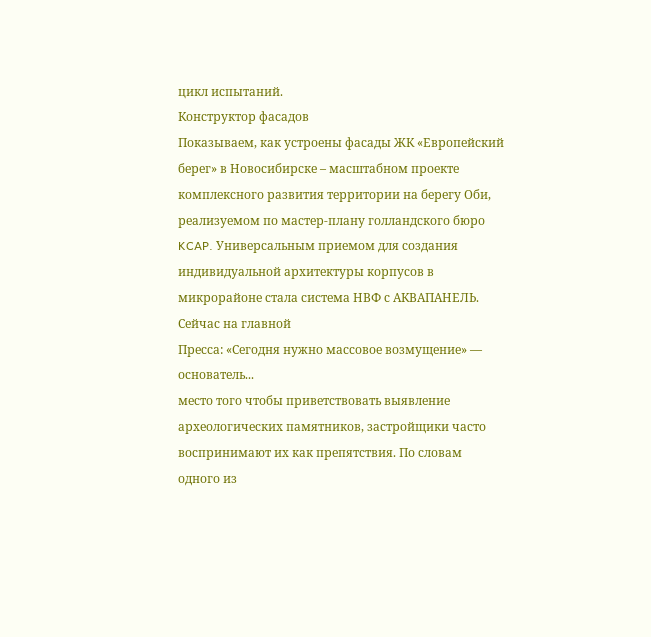цикл испытаний.
Конструктор фасадов
Показываем, как устроены фасады ЖК «Европейский берег» в Новосибирске – масштабном проекте комплексного развития территории на берегу Оби, реализуемом по мастер-плану голландского бюро KCAP. Универсальным приемом для создания индивидуальной архитектуры корпусов в микрорайоне стала система НВФ с АКВАПАНЕЛЬ.
Сейчас на главной
Пресса: «Сегодня нужно массовое возмущение» — основатель...
место того чтобы приветствовать выявление археологических памятников, застройщики часто воспринимают их как препятствия. По словам одного из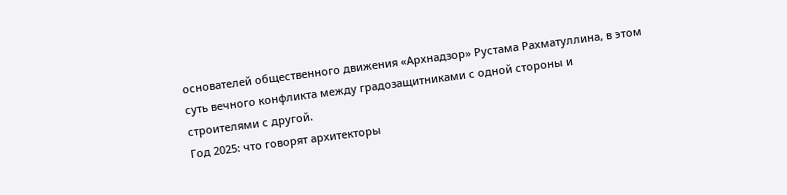основателей общественного движения «Архнадзор» Рустама Рахматуллина, в этом суть вечного конфликта между градозащитниками с одной стороны и строителями с другой.
Год 2025: что говорят архитекторы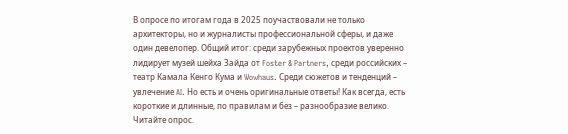В опросе по итогам года в 2025 поучаствовали не только архитекторы, но и журналисты профессиональной сферы, и даже один девелопер. Общий итог: среди зарубежных проектов уверенно лидирует музей шейха Зайда от Foster & Partners, среди российских – театр Камала Кенго Кума и Wowhaus. Среди сюжетов и тенденций – увлечение AI. Но есть и очень оригинальные ответы! Как всегда, есть короткие и длинные, по правилам и без – разнообразие велико. Читайте опрос.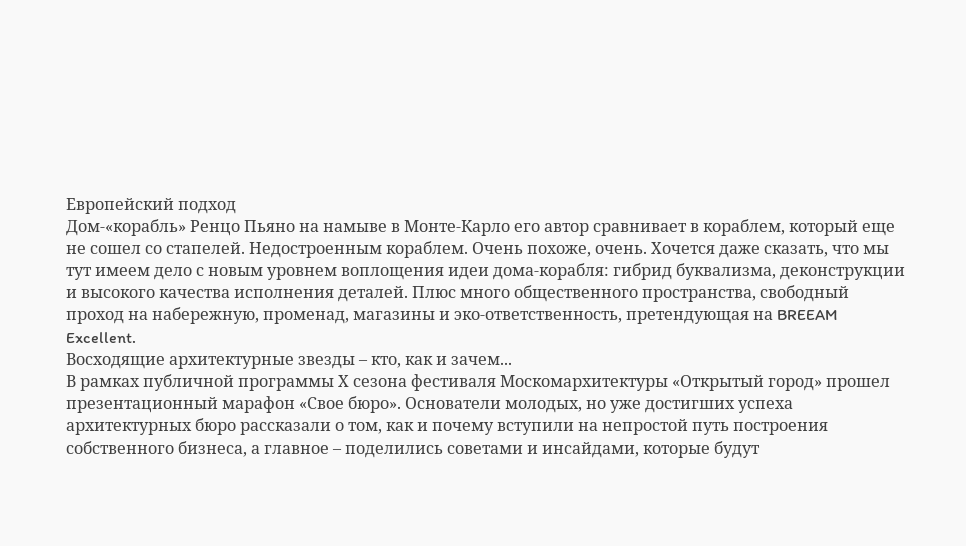Европейский подход
Дом-«корабль» Ренцо Пьяно на намыве в Монте-Карло его автор сравнивает в кораблем, который еще не сошел со стапелей. Недостроенным кораблем. Очень похоже, очень. Хочется даже сказать, что мы тут имеем дело с новым уровнем воплощения идеи дома-корабля: гибрид буквализма, деконструкции и высокого качества исполнения деталей. Плюс много общественного пространства, свободный проход на набережную, променад, магазины и эко-ответственность, претендующая на BREEAM Excellent.
Восходящие архитектурные звезды – кто, как и зачем...
В рамках публичной программы Х сезона фестиваля Москомархитектуры «Открытый город» прошел презентационный марафон «Свое бюро». Основатели молодых, но уже достигших успеха архитектурных бюро рассказали о том, как и почему вступили на непростой путь построения собственного бизнеса, а главное – поделились советами и инсайдами, которые будут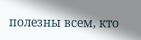полезны всем, кто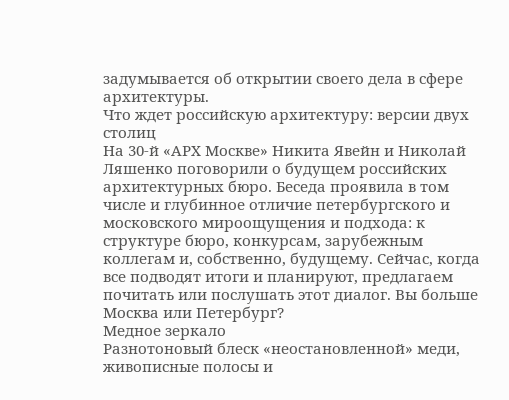задумывается об открытии своего дела в сфере архитектуры.
Что ждет российскую архитектуру: версии двух столиц
На 30-й «АРХ Москве» Никита Явейн и Николай Ляшенко поговорили о будущем российских архитектурных бюро. Беседа проявила в том числе и глубинное отличие петербургского и московского мироощущения и подхода: к структуре бюро, конкурсам, зарубежным коллегам и, собственно, будущему. Сейчас, когда все подводят итоги и планируют, предлагаем почитать или послушать этот диалог. Вы больше Москва или Петербург?
Медное зеркало
Разнотоновый блеск «неостановленной» меди, живописные полосы и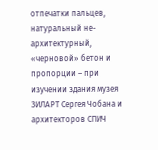отпечатки пальцев, натуральный не-архитектурный, «черновой» бетон и пропорции – при изучении здания музея ЗИЛАРТ Сергея Чобана и архитекторов СПИЧ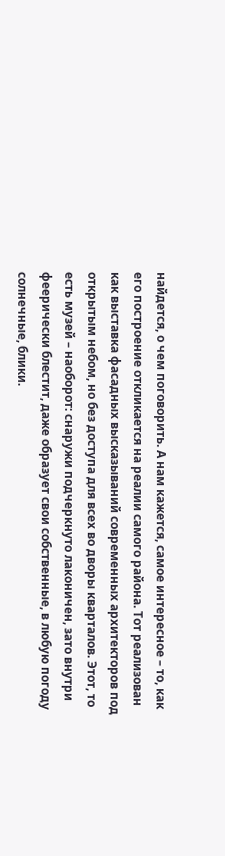найдется, о чем поговорить. А нам кажется, самое интересное – то, как его построение откликается на реалии самого района. Тот реализован как выставка фасадных высказываний современных архитекторов под открытым небом, но без доступа для всех во дворы кварталов. Этот, то есть музей – наоборот: снаружи подчеркнуто лаконичен, зато внутри феерически блестит, даже образует свои собственные, в любую погоду солнечные, блики.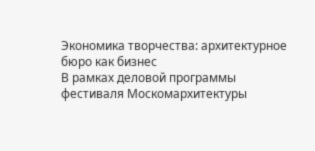Экономика творчества: архитектурное бюро как бизнес
В рамках деловой программы фестиваля Москомархитектуры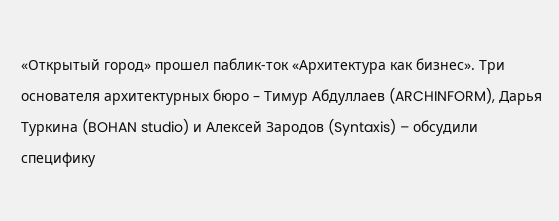«Открытый город» прошел паблик-ток «Архитектура как бизнес». Три основателя архитектурных бюро – Тимур Абдуллаев (ARCHINFORM), Дарья Туркина (BOHAN studio) и Алексей Зародов (Syntaxis) – обсудили специфику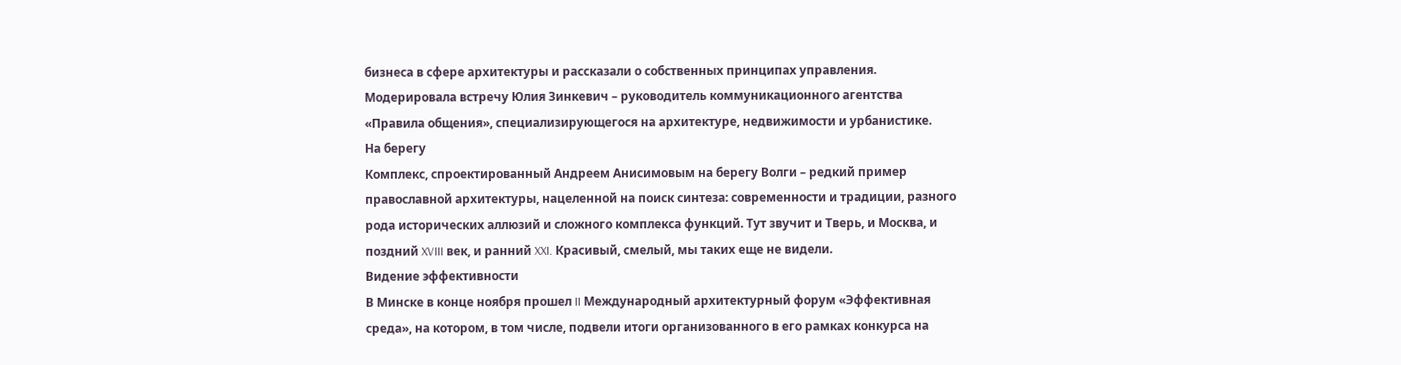бизнеса в сфере архитектуры и рассказали о собственных принципах управления. Модерировала встречу Юлия Зинкевич – руководитель коммуникационного агентства «Правила общения», специализирующегося на архитектуре, недвижимости и урбанистике.
На берегу
Комплекс, спроектированный Андреем Анисимовым на берегу Волги – редкий пример православной архитектуры, нацеленной на поиск синтеза: современности и традиции, разного рода исторических аллюзий и сложного комплекса функций. Тут звучит и Тверь, и Москва, и поздний XVIII век, и ранний XXI. Красивый, смелый, мы таких еще не видели.
Видение эффективности
В Минске в конце ноября прошел II Международный архитектурный форум «Эффективная среда», на котором, в том числе, подвели итоги организованного в его рамках конкурса на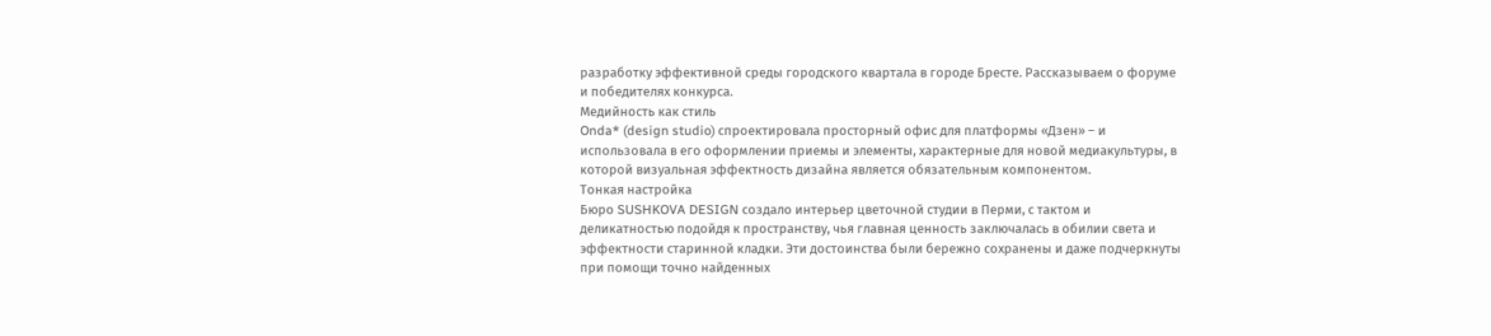разработку эффективной среды городского квартала в городе Бресте. Рассказываем о форуме и победителях конкурса.
Медийность как стиль
Onda* (design studio) спроектировала просторный офис для платформы «Дзен» – и использовала в его оформлении приемы и элементы, характерные для новой медиакультуры, в которой визуальная эффектность дизайна является обязательным компонентом.
Тонкая настройка
Бюро SUSHKOVA DESIGN создало интерьер цветочной студии в Перми, с тактом и деликатностью подойдя к пространству, чья главная ценность заключалась в обилии света и эффектности старинной кладки. Эти достоинства были бережно сохранены и даже подчеркнуты при помощи точно найденных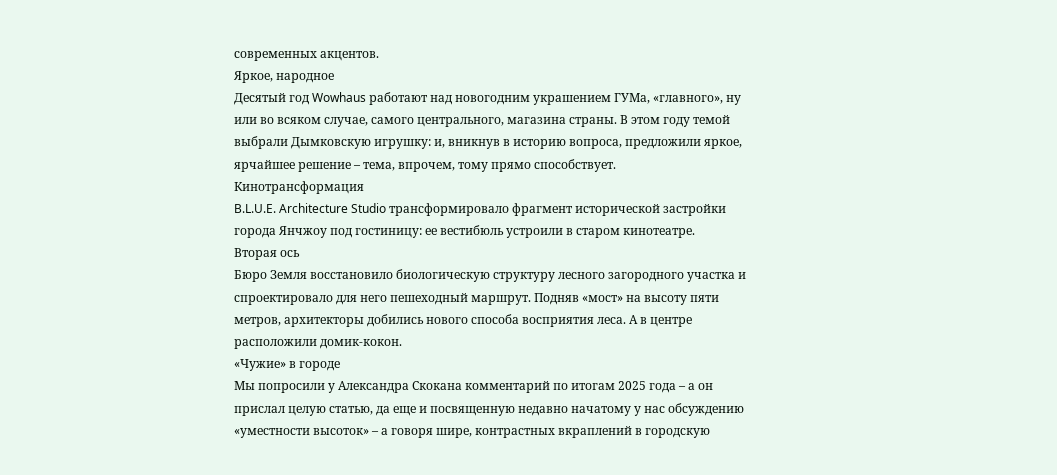современных акцентов.
Яркое, народное
Десятый год Wowhaus работают над новогодним украшением ГУМа, «главного», ну или во всяком случае, самого центрального, магазина страны. В этом году темой выбрали Дымковскую игрушку: и, вникнув в историю вопроса, предложили яркое, ярчайшее решение – тема, впрочем, тому прямо способствует.
Кинотрансформация
B.L.U.E. Architecture Studio трансформировало фрагмент исторической застройки города Янчжоу под гостиницу: ее вестибюль устроили в старом кинотеатре.
Вторая ось
Бюро Земля восстановило биологическую структуру лесного загородного участка и спроектировало для него пешеходный маршрут. Подняв «мост» на высоту пяти метров, архитекторы добились нового способа восприятия леса. А в центре расположили домик-кокон.
«Чужие» в городе
Мы попросили у Александра Скокана комментарий по итогам 2025 года – а он прислал целую статью, да еще и посвященную недавно начатому у нас обсуждению «уместности высоток» – а говоря шире, контрастных вкраплений в городскую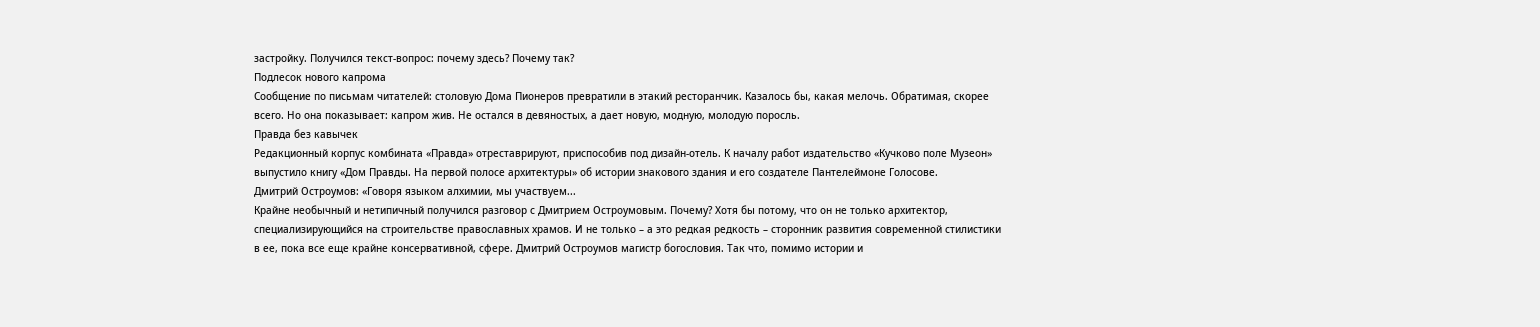застройку. Получился текст-вопрос: почему здесь? Почему так?
Подлесок нового капрома
Сообщение по письмам читателей: столовую Дома Пионеров превратили в этакий ресторанчик. Казалось бы, какая мелочь. Обратимая, скорее всего. Но она показывает: капром жив. Не остался в девяностых, а дает новую, модную, молодую поросль.
Правда без кавычек
Редакционный корпус комбината «Правда» отреставрируют, приспособив под дизайн-отель. К началу работ издательство «Кучково поле Музеон» выпустило книгу «Дом Правды. На первой полосе архитектуры» об истории знакового здания и его создателе Пантелеймоне Голосове.
Дмитрий Остроумов: «Говоря языком алхимии, мы участвуем...
Крайне необычный и нетипичный получился разговор с Дмитрием Остроумовым. Почему? Хотя бы потому, что он не только архитектор, специализирующийся на строительстве православных храмов. И не только – а это редкая редкость – сторонник развития современной стилистики в ее, пока все еще крайне консервативной, сфере. Дмитрий Остроумов магистр богословия. Так что, помимо истории и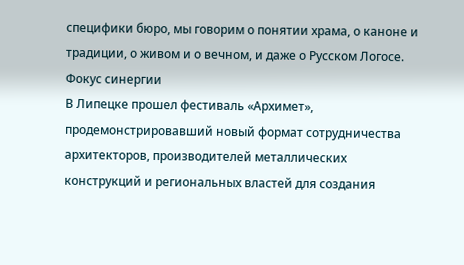специфики бюро, мы говорим о понятии храма, о каноне и традиции, о живом и о вечном, и даже о Русском Логосе.
Фокус синергии
В Липецке прошел фестиваль «Архимет», продемонстрировавший новый формат сотрудничества архитекторов, производителей металлических конструкций и региональных властей для создания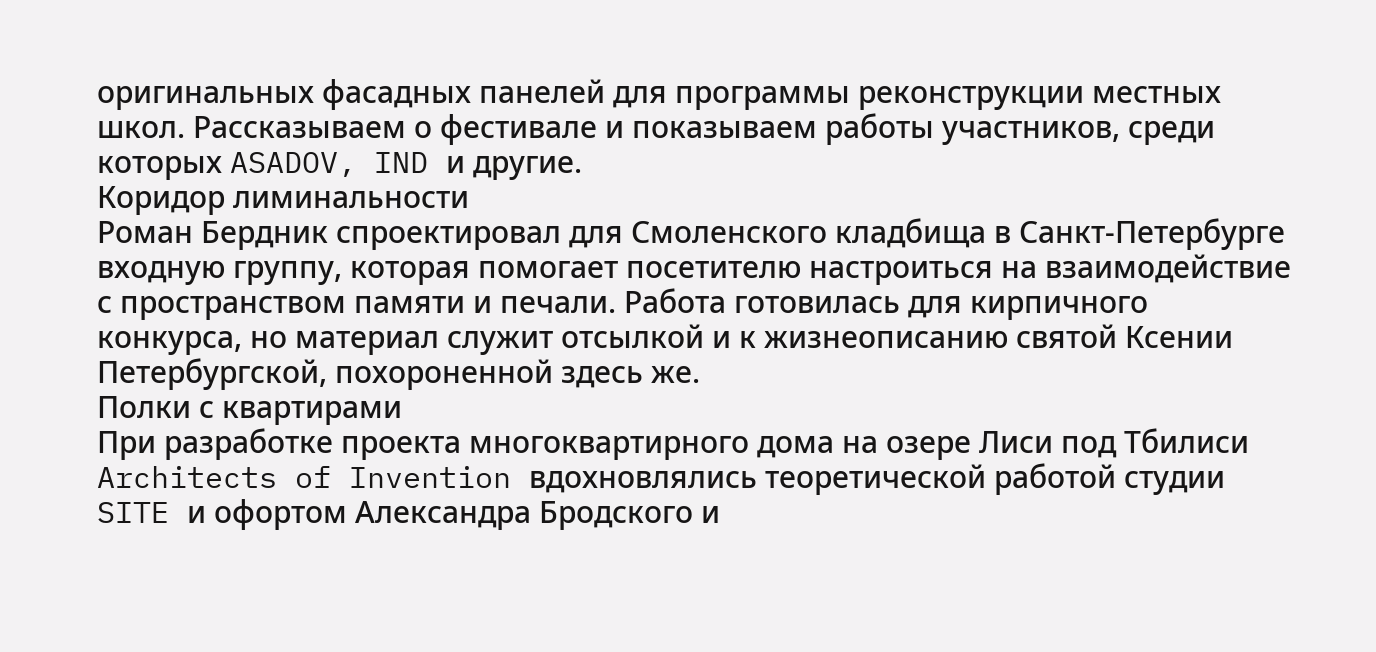оригинальных фасадных панелей для программы реконструкции местных школ. Рассказываем о фестивале и показываем работы участников, среди которых ASADOV, IND и другие.
Коридор лиминальности
Роман Бердник спроектировал для Смоленского кладбища в Санкт-Петербурге входную группу, которая помогает посетителю настроиться на взаимодействие с пространством памяти и печали. Работа готовилась для кирпичного конкурса, но материал служит отсылкой и к жизнеописанию святой Ксении Петербургской, похороненной здесь же.
Полки с квартирами
При разработке проекта многоквартирного дома на озере Лиси под Тбилиси Architects of Invention вдохновлялись теоретической работой студии SITE и офортом Александра Бродского и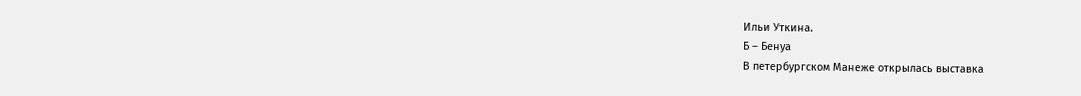Ильи Уткина.
Б – Бенуа
В петербургском Манеже открылась выставка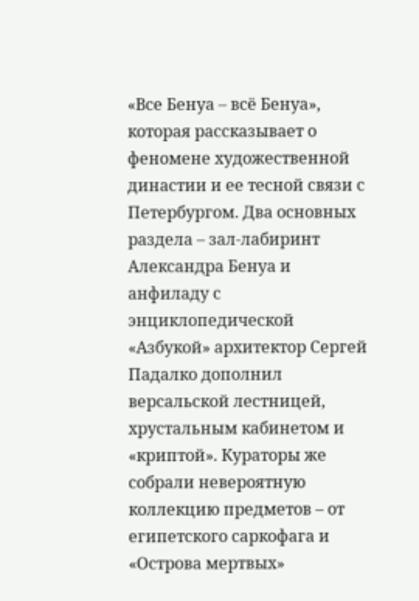«Все Бенуа – всё Бенуа», которая рассказывает о феномене художественной династии и ее тесной связи с Петербургом. Два основных раздела – зал-лабиринт Александра Бенуа и анфиладу с энциклопедической «Азбукой» архитектор Сергей Падалко дополнил версальской лестницей, хрустальным кабинетом и «криптой». Кураторы же собрали невероятную коллекцию предметов – от египетского саркофага и «Острова мертвых»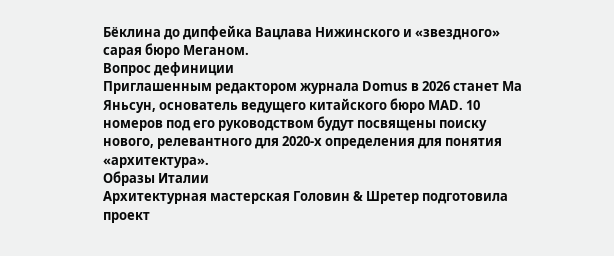Бёклина до дипфейка Вацлава Нижинского и «звездного» сарая бюро Меганом.
Вопрос дефиниции
Приглашенным редактором журнала Domus в 2026 станет Ма Яньсун, основатель ведущего китайского бюро MAD. 10 номеров под его руководством будут посвящены поиску нового, релевантного для 2020-х определения для понятия «архитектура».
Образы Италии
Архитектурная мастерская Головин & Шретер подготовила проект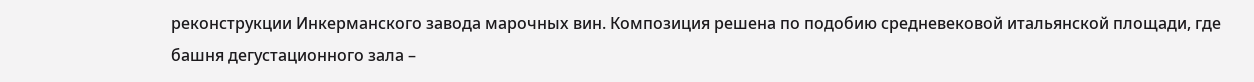реконструкции Инкерманского завода марочных вин. Композиция решена по подобию средневековой итальянской площади, где башня дегустационного зала –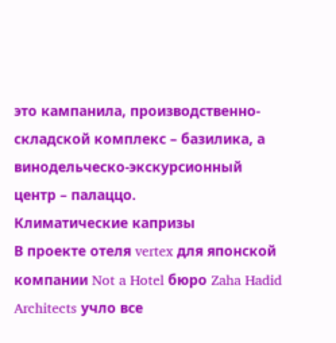это кампанила, производственно-складской комплекс – базилика, а винодельческо-экскурсионный центр – палаццо.
Климатические капризы
В проекте отеля vertex для японской компании Not a Hotel бюро Zaha Hadid Architects учло все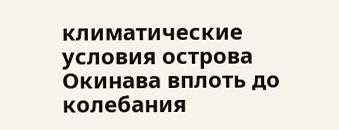климатические условия острова Окинава вплоть до колебания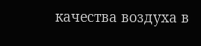качества воздуха в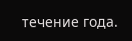течение года.